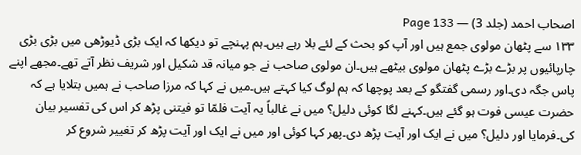اصحاب احمد (جلد 3) — Page 133
۱۳۳ سے پٹھان مولوی جمع ہیں اور آپ کو بحث کے لئے بلا رہے ہیں۔ہم پہنچے تو دیکھا کہ ایک بڑی ڈیوڑھی میں بڑی بڑی چارپائیوں پر بڑے بڑے پٹھان مولوی بیٹھے ہیں۔ان مولوی صاحب نے جو میانہ قد شکیل اور شریف نظر آتے تھے۔مجھے اپنے پاس جگہ دی۔اور رسمی گفتگو کے بعد پوچھا کہ ہم لوگ کیا کہتے ہیں۔میں نے کہا کہ مرزا صاحب نے ہمیں بتلایا ہے کہ حضرت عیسی فوت ہو گئے ہیں۔کہنے لگا کوئی دلیل؟ میں نے غالباً یہ آیت فلمّا تو فیتنی پڑھ کر اس کی تفسیر بیان کی۔فرمایا اور دلیل؟ میں نے ایک اور آیت پڑھ دی۔پھر کہا کوئی اور میں نے ایک اور آیت پڑھ کر تغییر شروع کر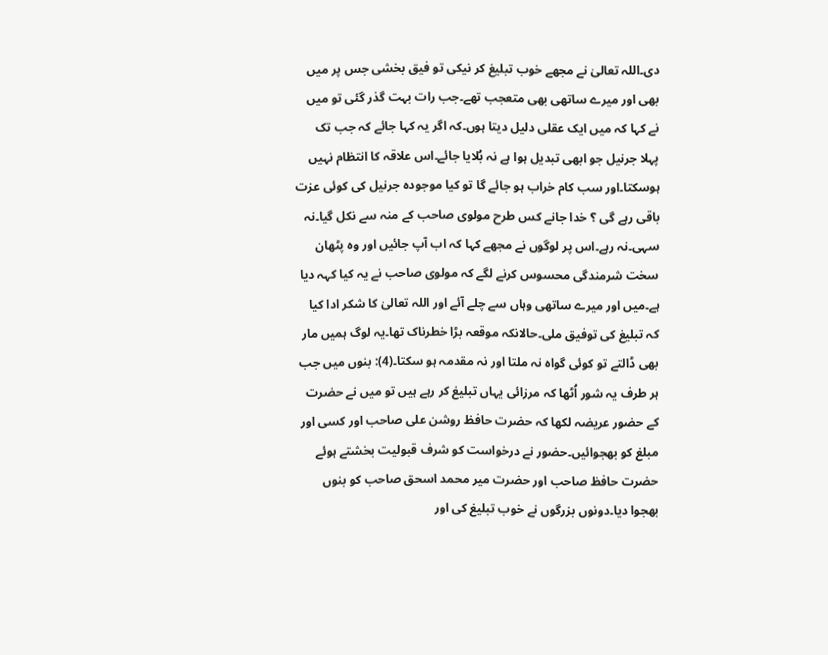دی۔اللہ تعالیٰ نے مجھے خوب تبلیغ کر نیکی تو فیق بخشی جس پر میں بھی اور میرے ساتھی بھی متعجب تھے۔جب رات بہت گذر گئی تو میں نے کہا کہ میں ایک عقلی دلیل دیتا ہوں۔کہ اگر یہ کہا جائے کہ جب تک پہلا جرنیل جو ابھی تبدیل ہوا ہے نہ بُلایا جائے۔اس علاقہ کا انتظام نہیں ہوسکتا۔اور سب کام خراب ہو جائے گا تو کیا موجودہ جرنیل کی کوئی عزت باقی رہے گی ؟ خدا جانے کس طرح مولوی صاحب کے منہ سے نکل گیا۔نہ سہی۔نہ رہے۔اس پر لوگوں نے مجھے کہا کہ اب آپ جائیں اور وہ پٹھان سخت شرمندگی محسوس کرنے لگے کہ مولوی صاحب نے یہ کیا کہہ دیا ہے۔میں اور میرے ساتھی وہاں سے چلے آئے اور اللہ تعالیٰ کا شکر ادا کیا کہ تبلیغ کی توفیق ملی۔حالانکہ موقعہ بڑا خطرناک تھا۔یہ لوگ ہمیں مار بھی ڈالتے تو کوئی گواہ نہ ملتا اور نہ مقدمہ ہو سکتا۔(4): بنوں میں جب ہر طرف یہ شور اُٹھا کہ مرزائی یہاں تبلیغ کر رہے ہیں تو میں نے حضرت کے حضور عریضہ لکھا کہ حضرت حافظ روشن علی صاحب اور کسی اور مبلغ کو بھجوائیں۔حضور نے درخواست کو شرف قبولیت بخشتے ہوئے حضرت حافظ صاحب اور حضرت میر محمد اسحق صاحب کو بنوں بھجوا دیا۔دونوں بزرگوں نے خوب تبلیغ کی اور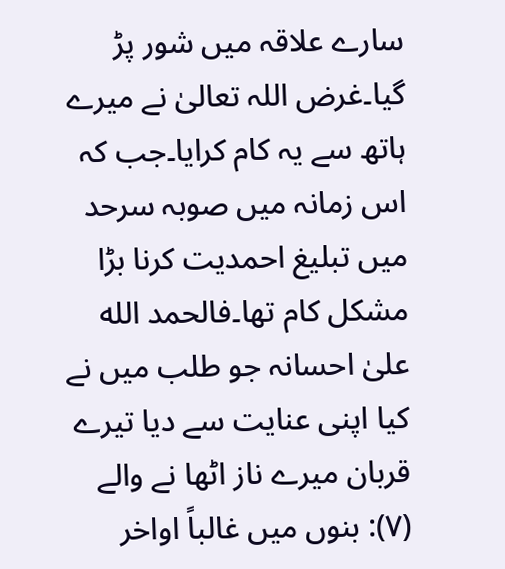سارے علاقہ میں شور پڑ گیا۔غرض اللہ تعالیٰ نے میرے ہاتھ سے یہ کام کرایا۔جب کہ اس زمانہ میں صوبہ سرحد میں تبلیغ احمدیت کرنا بڑا مشکل کام تھا۔فالحمد الله علیٰ احسانہ جو طلب میں نے کیا اپنی عنایت سے دیا تیرے قربان میرے ناز اٹھا نے والے (۷): بنوں میں غالباً اواخر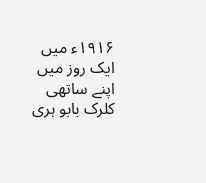۱۹۱۶ء میں ایک روز میں اپنے ساتھی کلرک بابو ہری